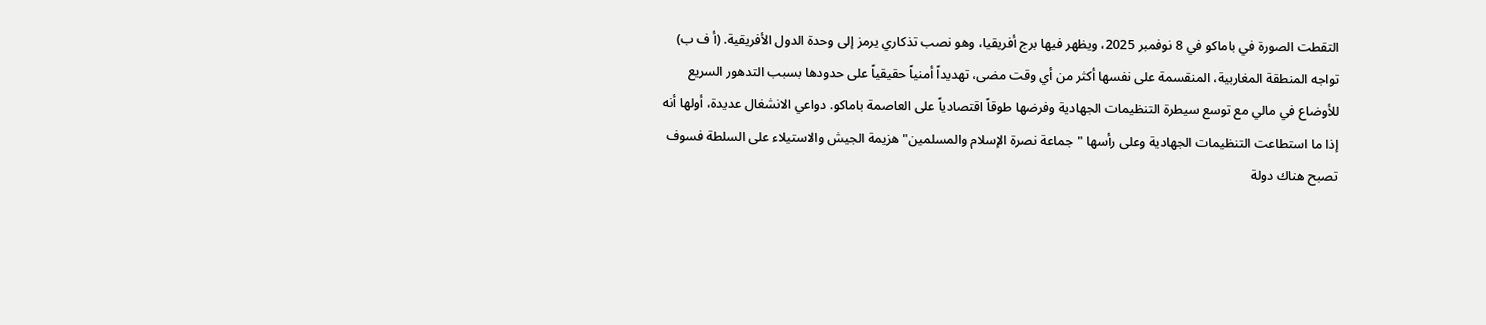التقطت الصورة في باماكو في 8 نوفمبر 2025، ويظهر فيها برج أفريقيا، وهو نصب تذكاري يرمز إلى وحدة الدول الأفريقية. (أ ف ب)
تواجه المنطقة المغاربية، المنقسمة على نفسها أكثر من أي وقت مضى، تهديداً أمنياً حقيقياً على حدودها بسبب التدهور السريع للأوضاع في مالي مع توسع سيطرة التنظيمات الجهادية وفرضها طوقاً اقتصادياً على العاصمة باماكو. دواعي الانشغال عديدة، أولها أنه إذا ما استطاعت التنظيمات الجهادية وعلى رأسها "جماعة نصرة الإسلام والمسلمين" هزيمة الجيش والاستيلاء على السلطة فسوف تصبح هناك دولة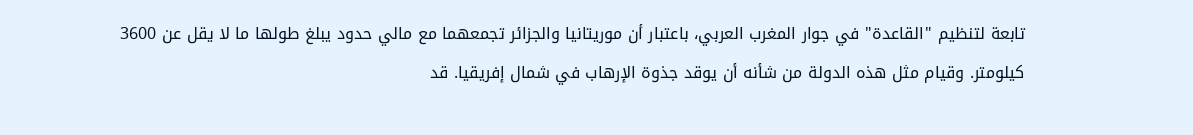تابعة لتنظيم "القاعدة" في جوار المغرب العربي، باعتبار أن موريتانيا والجزائر تجمعهما مع مالي حدود يبلغ طولها ما لا يقل عن 3600 كيلومتر. وقيام مثل هذه الدولة من شأنه أن يوقد جذوة الإرهاب في شمال إفريقيا. قد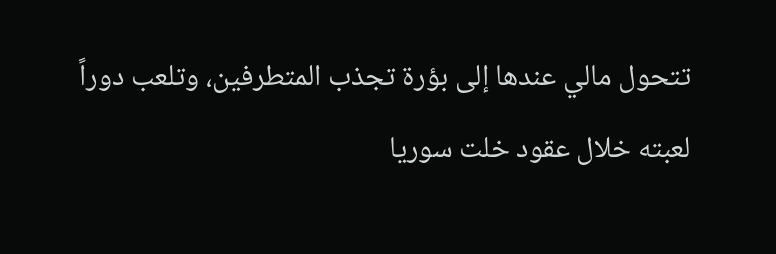تتحول مالي عندها إلى بؤرة تجذب المتطرفين، وتلعب دوراً لعبته خلال عقود خلت سوريا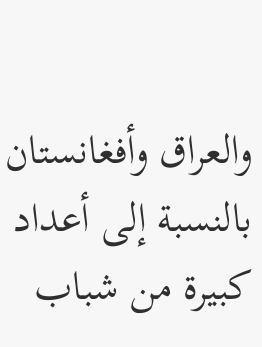والعراق وأفغانستان بالنسبة إلى أعداد كبيرة من شباب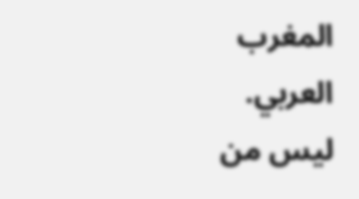المغرب العربي. ليس من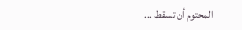المحتوم أن تسقط ...